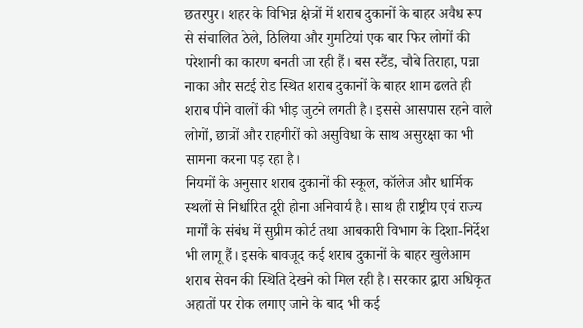छतरपुर। शहर के विभिन्न क्षेत्रों में शराब दुकानों के बाहर अवैध रूप से संचालित ठेले, ठिलिया और गुमटियां एक बार फिर लोगों की परेशानी का कारण बनती जा रही हैं। बस स्टैंड, चौबे तिराहा, पन्ना नाका और सटई रोड स्थित शराब दुकानों के बाहर शाम ढलते ही शराब पीने वालों की भीड़ जुटने लगती है। इससे आसपास रहने वाले लोगों, छात्रों और राहगीरों को असुविधा के साथ असुरक्षा का भी सामना करना पड़ रहा है।
नियमों के अनुसार शराब दुकानों की स्कूल, कॉलेज और धार्मिक स्थलों से निर्धारित दूरी होना अनिवार्य है। साथ ही राष्ट्रीय एवं राज्य मार्गों के संबंध में सुप्रीम कोर्ट तथा आबकारी विभाग के दिशा-निर्देश भी लागू हैं। इसके बावजूद कई शराब दुकानों के बाहर खुलेआम शराब सेवन की स्थिति देखने को मिल रही है। सरकार द्वारा अधिकृत अहातों पर रोक लगाए जाने के बाद भी कई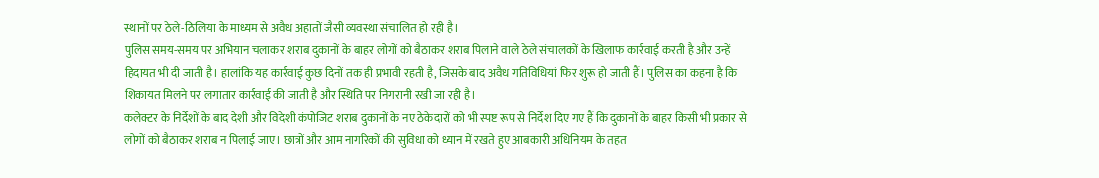स्थानों पर ठेले-ठिलिया के माध्यम से अवैध अहातों जैसी व्यवस्था संचालित हो रही है।
पुलिस समय-समय पर अभियान चलाकर शराब दुकानों के बाहर लोगों को बैठाकर शराब पिलाने वाले ठेले संचालकों के खिलाफ कार्रवाई करती है और उन्हें हिदायत भी दी जाती है। हालांकि यह कार्रवाई कुछ दिनों तक ही प्रभावी रहती है, जिसके बाद अवैध गतिविधियां फिर शुरू हो जाती हैं। पुलिस का कहना है कि शिकायत मिलने पर लगातार कार्रवाई की जाती है और स्थिति पर निगरानी रखी जा रही है।
कलेक्टर के निर्देशों के बाद देशी और विदेशी कंपोजिट शराब दुकानों के नए ठेकेदारों को भी स्पष्ट रूप से निर्देश दिए गए हैं कि दुकानों के बाहर किसी भी प्रकार से लोगों को बैठाकर शराब न पिलाई जाए। छात्रों और आम नागरिकों की सुविधा को ध्यान में रखते हुए आबकारी अधिनियम के तहत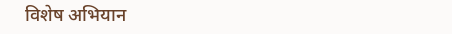विशेष अभियान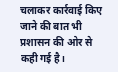चलाकर कार्रवाई किए जाने की बात भी प्रशासन की ओर से कही गई है।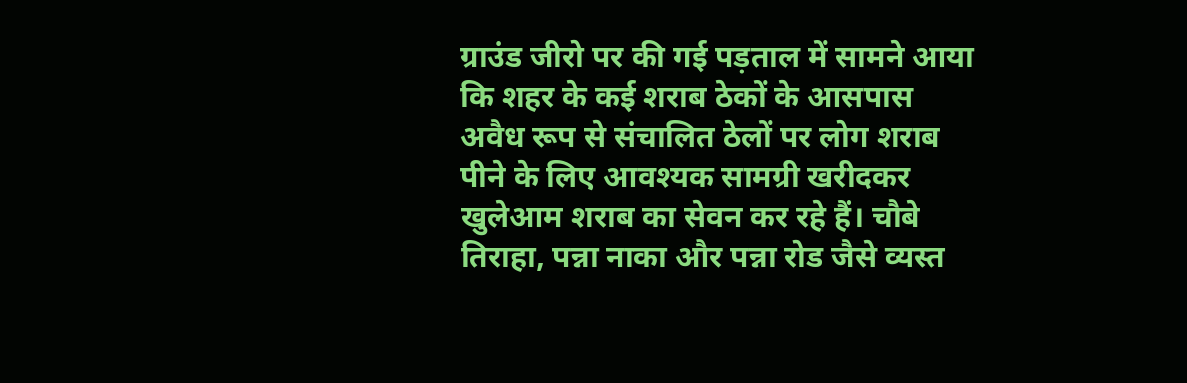ग्राउंड जीरो पर की गई पड़ताल में सामने आया कि शहर के कई शराब ठेकों के आसपास अवैध रूप से संचालित ठेलों पर लोग शराब पीने के लिए आवश्यक सामग्री खरीदकर खुलेआम शराब का सेवन कर रहे हैं। चौबे तिराहा, पन्ना नाका और पन्ना रोड जैसे व्यस्त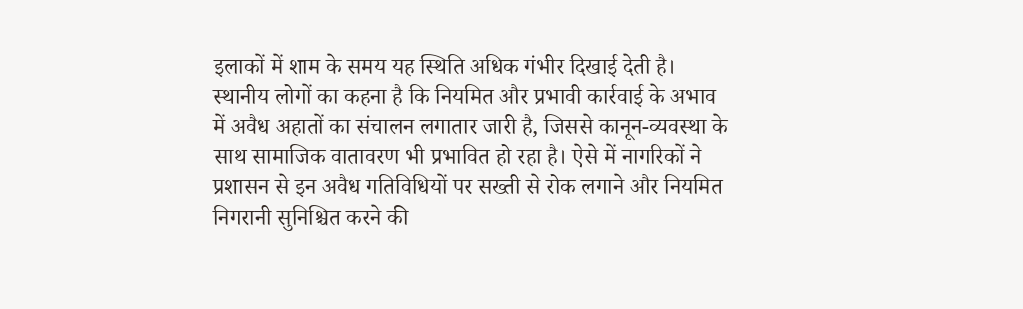इलाकों में शाम के समय यह स्थिति अधिक गंभीर दिखाई देती है। स्थानीय लोगों का कहना है कि नियमित और प्रभावी कार्रवाई के अभाव में अवैध अहातों का संचालन लगातार जारी है, जिससे कानून-व्यवस्था के साथ सामाजिक वातावरण भी प्रभावित हो रहा है। ऐसे में नागरिकों ने प्रशासन से इन अवैध गतिविधियों पर सख्ती से रोक लगाने और नियमित निगरानी सुनिश्चित करने की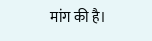मांग की है।